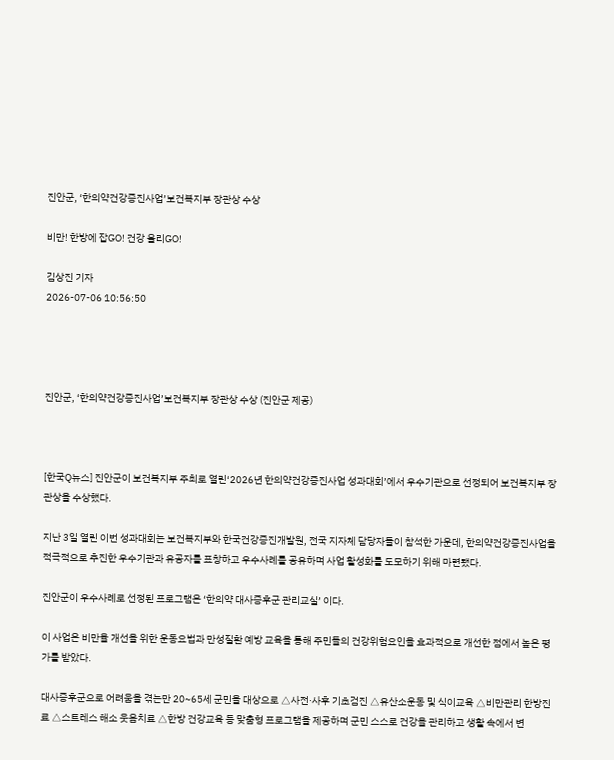진안군, ‘한의약건강증진사업’보건복지부 장관상 수상

비만! 한방에 잡GO! 건강 올리GO!

김상진 기자
2026-07-06 10:56:50




진안군, ‘한의약건강증진사업’보건복지부 장관상 수상 (진안군 제공)



[한국Q뉴스] 진안군이 보건복지부 주최로 열린‘2026년 한의약건강증진사업 성과대회’에서 우수기관으로 선정되어 보건복지부 장관상을 수상했다.

지난 3일 열린 이번 성과대회는 보건복지부와 한국건강증진개발원, 전국 지자체 담당자들이 참석한 가운데, 한의약건강증진사업을 적극적으로 추진한 우수기관과 유공자를 표창하고 우수사례를 공유하며 사업 활성화를 도모하기 위해 마련됐다.

진안군이 우수사례로 선정된 프로그램은 ‘한의약 대사증후군 관리교실’ 이다.

이 사업은 비만율 개선을 위한 운동요법과 만성질환 예방 교육을 통해 주민들의 건강위험요인을 효과적으로 개선한 점에서 높은 평가를 받았다.

대사증후군으로 어려움을 겪는만 20~65세 군민을 대상으로 △사전·사후 기초검진 △유산소운동 및 식이교육 △비만관리 한방진료 △스트레스 해소 웃음치료 △한방 건강교육 등 맞춤형 프로그램을 제공하며 군민 스스로 건강을 관리하고 생활 속에서 변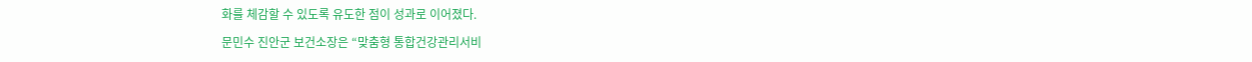화를 체감할 수 있도록 유도한 점이 성과로 이어졌다.

문민수 진안군 보건소장은 “맞춤형 통합건강관리서비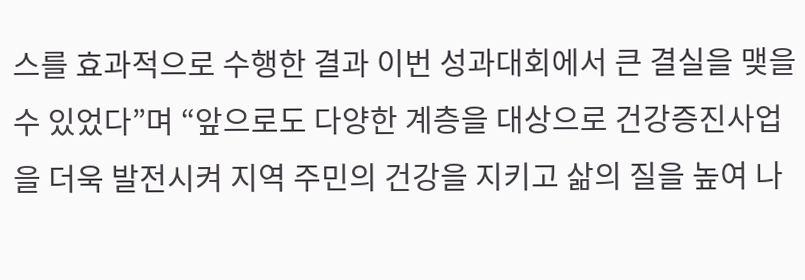스를 효과적으로 수행한 결과 이번 성과대회에서 큰 결실을 맺을 수 있었다”며 “앞으로도 다양한 계층을 대상으로 건강증진사업을 더욱 발전시켜 지역 주민의 건강을 지키고 삶의 질을 높여 나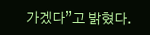가겠다”고 밝혔다.